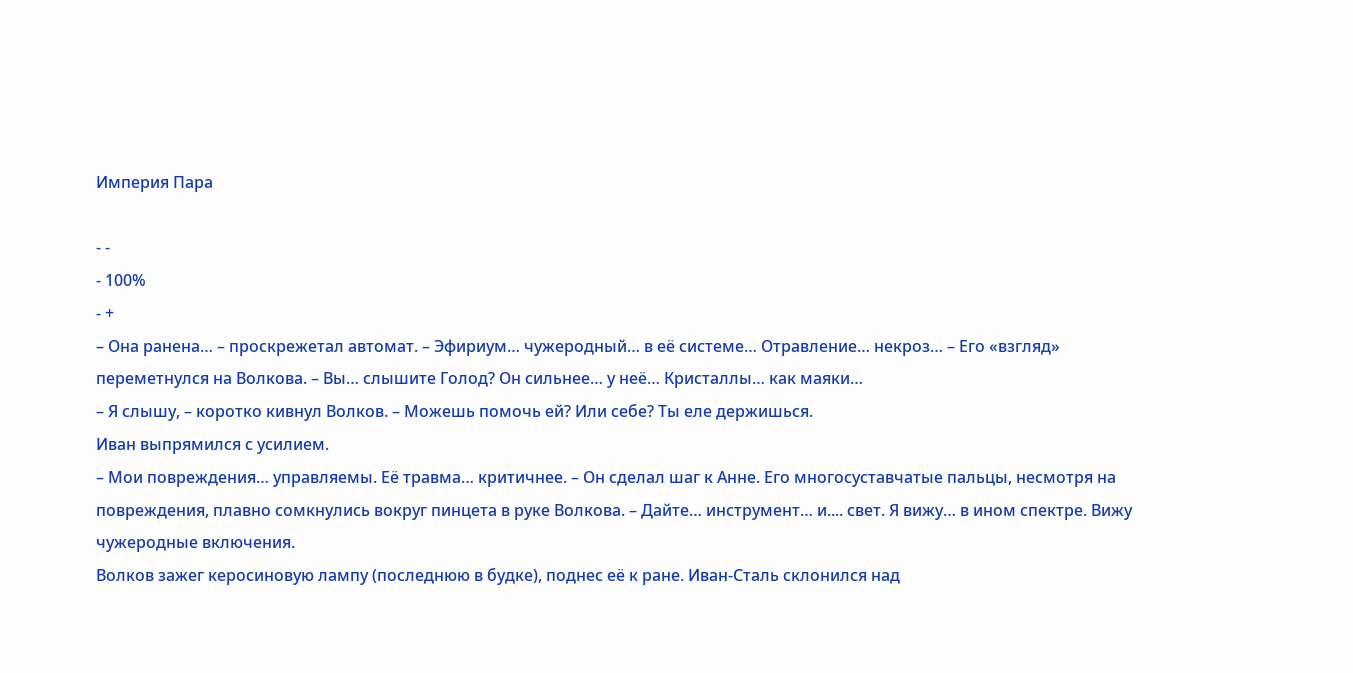Империя Пара

- -
- 100%
- +
– Она ранена… – проскрежетал автомат. – Эфириум… чужеродный… в её системе… Отравление… некроз… – Его «взгляд» переметнулся на Волкова. – Вы… слышите Голод? Он сильнее… у неё… Кристаллы… как маяки…
– Я слышу, – коротко кивнул Волков. – Можешь помочь ей? Или себе? Ты еле держишься.
Иван выпрямился с усилием.
– Мои повреждения… управляемы. Её травма… критичнее. – Он сделал шаг к Анне. Его многосуставчатые пальцы, несмотря на повреждения, плавно сомкнулись вокруг пинцета в руке Волкова. – Дайте… инструмент… и.... свет. Я вижу… в ином спектре. Вижу чужеродные включения.
Волков зажег керосиновую лампу (последнюю в будке), поднес её к ране. Иван-Сталь склонился над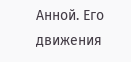Анной. Его движения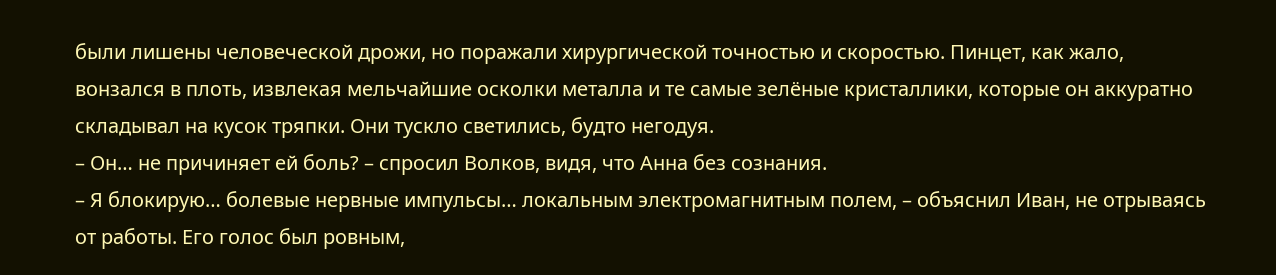были лишены человеческой дрожи, но поражали хирургической точностью и скоростью. Пинцет, как жало, вонзался в плоть, извлекая мельчайшие осколки металла и те самые зелёные кристаллики, которые он аккуратно складывал на кусок тряпки. Они тускло светились, будто негодуя.
– Он… не причиняет ей боль? – спросил Волков, видя, что Анна без сознания.
– Я блокирую… болевые нервные импульсы… локальным электромагнитным полем, – объяснил Иван, не отрываясь от работы. Его голос был ровным,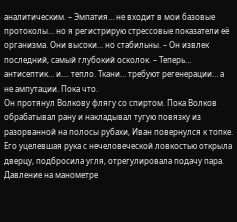аналитическим. – Эмпатия… не входит в мои базовые протоколы… но я регистрирую стрессовые показатели её организма. Они высоки… но стабильны. – Он извлек последний, самый глубокий осколок. – Теперь… антисептик… и.... тепло. Ткани… требуют регенерации… а не ампутации. Пока что.
Он протянул Волкову флягу со спиртом. Пока Волков обрабатывал рану и накладывал тугую повязку из разорванной на полосы рубахи, Иван повернулся к топке. Его уцелевшая рука с нечеловеческой ловкостью открыла дверцу, подбросила угля, отрегулировала подачу пара. Давление на манометре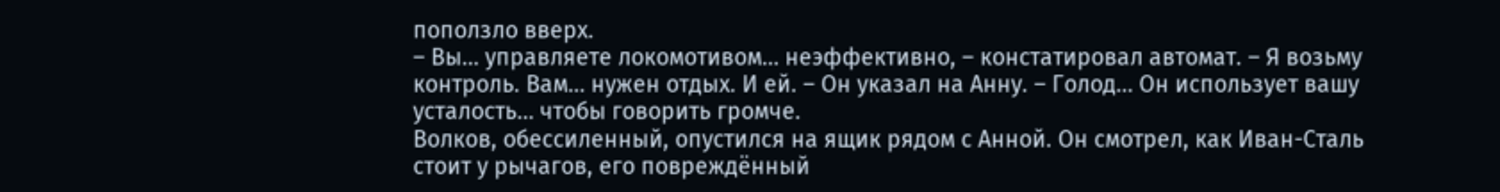поползло вверх.
– Вы… управляете локомотивом… неэффективно, – констатировал автомат. – Я возьму контроль. Вам… нужен отдых. И ей. – Он указал на Анну. – Голод… Он использует вашу усталость… чтобы говорить громче.
Волков, обессиленный, опустился на ящик рядом с Анной. Он смотрел, как Иван-Сталь стоит у рычагов, его повреждённый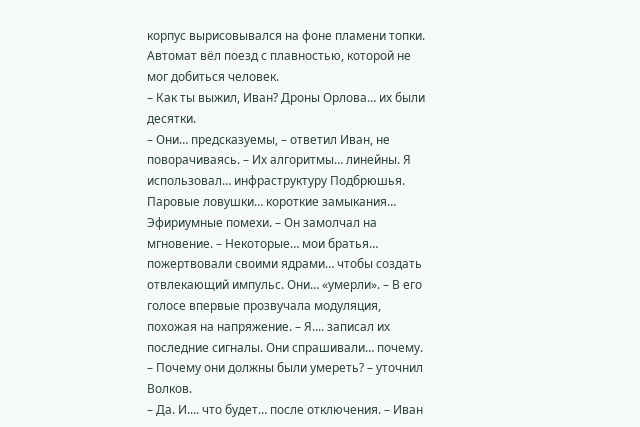корпус вырисовывался на фоне пламени топки. Автомат вёл поезд с плавностью, которой не мог добиться человек.
– Как ты выжил, Иван? Дроны Орлова… их были десятки.
– Они… предсказуемы, – ответил Иван, не поворачиваясь. – Их алгоритмы… линейны. Я использовал… инфраструктуру Подбрюшья. Паровые ловушки… короткие замыкания… Эфириумные помехи. – Он замолчал на мгновение. – Некоторые… мои братья… пожертвовали своими ядрами… чтобы создать отвлекающий импульс. Они… «умерли». – В его голосе впервые прозвучала модуляция, похожая на напряжение. – Я.... записал их последние сигналы. Они спрашивали… почему.
– Почему они должны были умереть? – уточнил Волков.
– Да. И.... что будет… после отключения. – Иван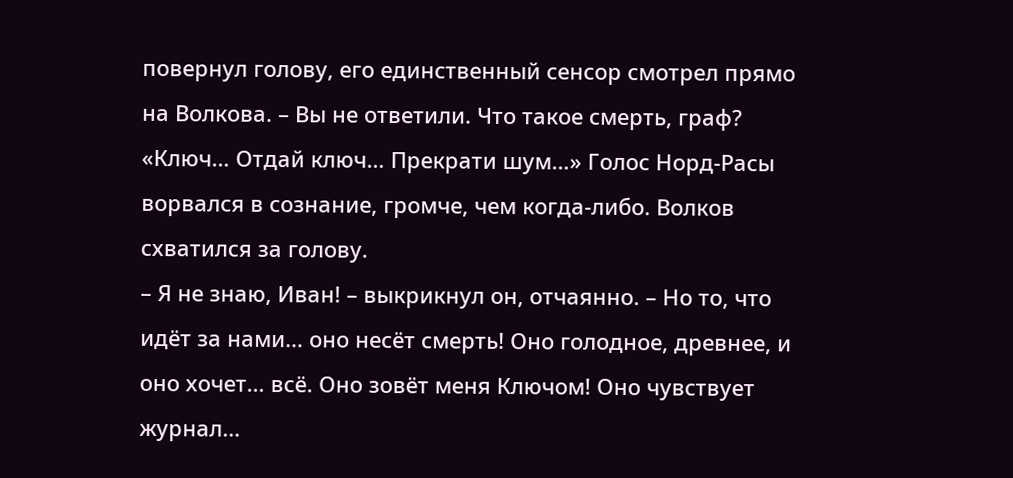повернул голову, его единственный сенсор смотрел прямо на Волкова. – Вы не ответили. Что такое смерть, граф?
«Ключ… Отдай ключ… Прекрати шум…» Голос Норд-Расы ворвался в сознание, громче, чем когда-либо. Волков схватился за голову.
– Я не знаю, Иван! – выкрикнул он, отчаянно. – Но то, что идёт за нами… оно несёт смерть! Оно голодное, древнее, и оно хочет… всё. Оно зовёт меня Ключом! Оно чувствует журнал…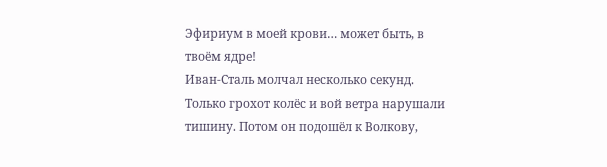Эфириум в моей крови… может быть, в твоём ядре!
Иван-Сталь молчал несколько секунд. Только грохот колёс и вой ветра нарушали тишину. Потом он подошёл к Волкову,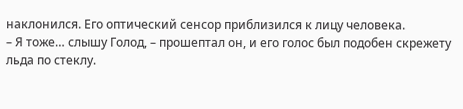наклонился. Его оптический сенсор приблизился к лицу человека.
– Я тоже… слышу Голод, – прошептал он, и его голос был подобен скрежету льда по стеклу.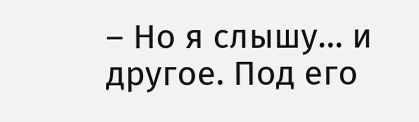– Но я слышу… и другое. Под его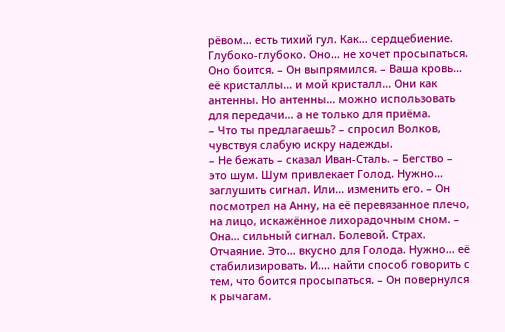рёвом… есть тихий гул. Как… сердцебиение. Глубоко-глубоко. Оно… не хочет просыпаться. Оно боится. – Он выпрямился. – Ваша кровь… её кристаллы… и мой кристалл… Они как антенны. Но антенны… можно использовать для передачи… а не только для приёма.
– Что ты предлагаешь? – спросил Волков, чувствуя слабую искру надежды.
– Не бежать – сказал Иван-Сталь. – Бегство – это шум. Шум привлекает Голод. Нужно… заглушить сигнал. Или… изменить его. – Он посмотрел на Анну, на её перевязанное плечо, на лицо, искажённое лихорадочным сном. – Она… сильный сигнал. Болевой. Страх. Отчаяние. Это… вкусно для Голода. Нужно… её стабилизировать. И.... найти способ говорить с тем, что боится просыпаться. – Он повернулся к рычагам.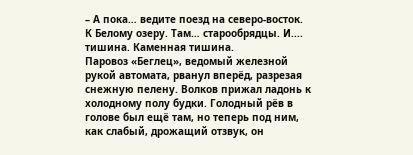– А пока… ведите поезд на северо-восток. К Белому озеру. Там… старообрядцы. И.... тишина. Каменная тишина.
Паровоз «Беглец», ведомый железной рукой автомата, рванул вперёд, разрезая снежную пелену. Волков прижал ладонь к холодному полу будки. Голодный рёв в голове был ещё там, но теперь под ним, как слабый, дрожащий отзвук, он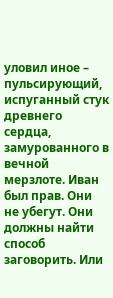уловил иное – пульсирующий, испуганный стук древнего сердца, замурованного в вечной мерзлоте. Иван был прав. Они не убегут. Они должны найти способ заговорить. Или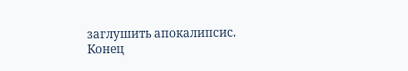заглушить апокалипсис.
Конец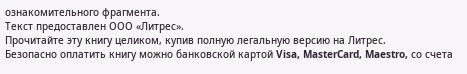ознакомительного фрагмента.
Текст предоставлен ООО «Литрес».
Прочитайте эту книгу целиком, купив полную легальную версию на Литрес.
Безопасно оплатить книгу можно банковской картой Visa, MasterCard, Maestro, со счета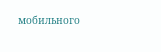мобильного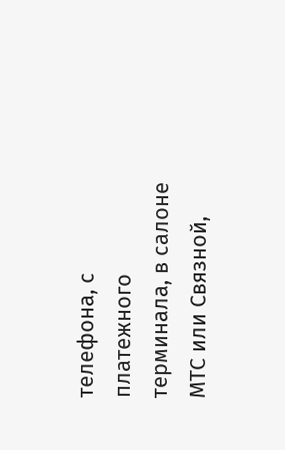телефона, с платежного терминала, в салоне МТС или Связной,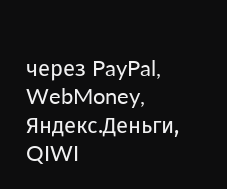через PayPal, WebMoney, Яндекс.Деньги, QIWI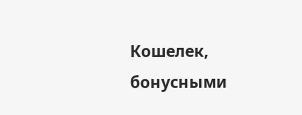Кошелек, бонусными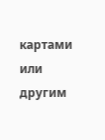картами или другим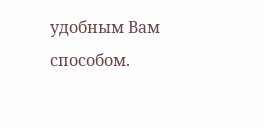удобным Вам способом.